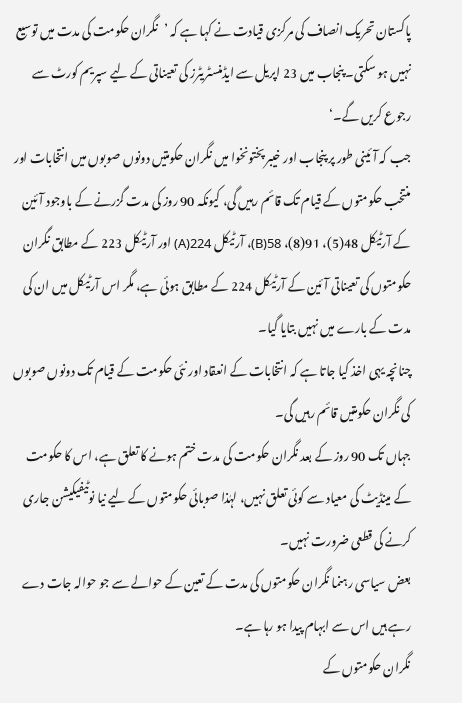پاکستان تحریک انصاف کی مرکزی قیادت نے کہا ہے کہ ’نگران حکومت کی مدت میں توسیع نہیں ہو سکتی۔ پنجاب میں 23 اپریل سے ایڈمنسٹریٹرز کی تعیناتی کے لیے سپریم کورٹ سے رجوع کریں گے۔‘
جب کہ آئینی طور پر پنجاب اور خیبر پختونخوا میں نگران حکومتیں دونوں صوبوں میں انتخابات اور منتخب حکومتوں کے قیام تک قائم رہیں گی، کیونکہ 90 روز کی مدت گزرنے کے باوجود آئین کے آرٹیکل 48(5)، 91(8)، 58(B)، آرٹیکل 224(A) اور آرٹیکل 223 کے مطابق نگران حکومتوں کی تعیناتی آئین کے آرٹیکل 224 کے مطابق ہوئی ہے، مگر اس آرٹیکل میں ان کی مدت کے بارے میں نہیں بتایا گیا۔
چنانچہ یہی اخذ کیا جاتا ہے کہ انتخابات کے انعقاد اور نئی حکومت کے قیام تک دونوں صوبوں کی نگران حکومتیں قائم رہیں گی۔
جہاں تک 90 روز کے بعد نگران حکومت کی مدت ختم ہونے کا تعلق ہے، اس کا حکومت کے مینڈیٹ کی معیاد سے کوئی تعلق نہیں، لہٰذا صوبائی حکومتوں کے لیے نیا نوٹیفیکیشن جاری کرنے کی قطعی ضرورت نہیں۔
بعض سیاسی رہنما نگران حکومتوں کی مدت کے تعین کے حوالے سے جو حوالہ جات دے رہے ہیں اس سے ابہام پیدا ہو رہا ہے۔
نگران حکومتوں کے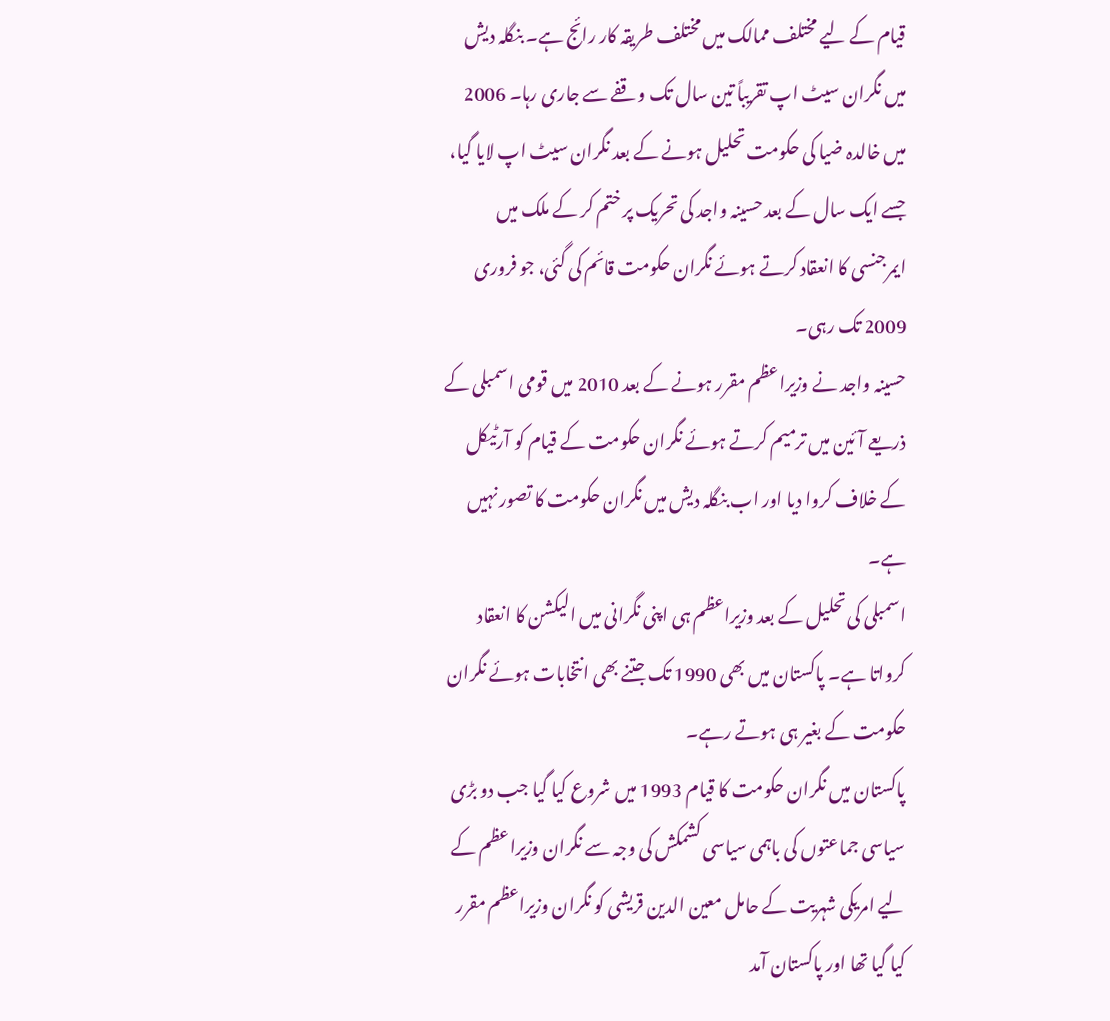قیام کے لیے مختلف ممالک میں مختلف طریقہ کار رائج ہے۔ بنگلہ دیش میں نگران سیٹ اپ تقریباً تین سال تک وقفے سے جاری رہا۔ 2006 میں خالدہ ضیا کی حکومت تحلیل ہونے کے بعد نگران سیٹ اپ لایا گیا، جسے ایک سال کے بعد حسینہ واجد کی تحریک پر ختم کر کے ملک میں ایمرجنسی کا انعقاد کرتے ہوئے نگران حکومت قائم کی گئی، جو فروری 2009 تک رہی۔
حسینہ واجد نے وزیراعظم مقرر ہونے کے بعد 2010 میں قومی اسمبلی کے ذریعے آئین میں ترمیم کرتے ہوئے نگران حکومت کے قیام کو آرٹیکل کے خلاف کروا دیا اور اب بنگلہ دیش میں نگران حکومت کا تصور نہیں ہے۔
اسمبلی کی تحلیل کے بعد وزیراعظم ہی اپنی نگرانی میں الیکشن کا انعقاد کرواتا ہے۔ پاکستان میں بھی 1990 تک جتنے بھی انتخابات ہوئے نگران حکومت کے بغیر ہی ہوتے رہے۔
پاکستان میں نگران حکومت کا قیام 1993 میں شروع کیا گیا جب دو بڑی سیاسی جماعتوں کی باہمی سیاسی کشمکش کی وجہ سے نگران وزیراعظم کے لیے امریکی شہریت کے حامل معین الدین قریشی کو نگران وزیراعظم مقرر کیا گیا تھا اور پاکستان آمد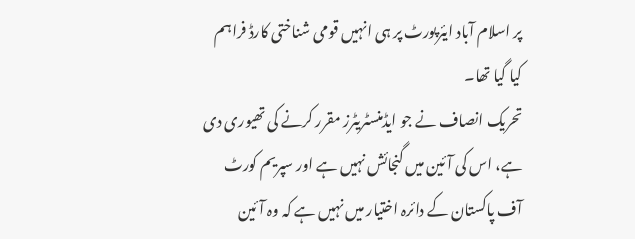پر اسلام آباد ایئرپورٹ پر ہی انہیں قومی شناختی کارڈ فراہم کیا گیا تھا۔
تحریک انصاف نے جو ایڈمنسٹریٹرز مقرر کرنے کی تھیوری دی ہے، اس کی آئین میں گنجائش نہیں ہے اور سپریم کورٹ آف پاکستان کے دائرہ اختیار میں نہیں ہے کہ وہ آئین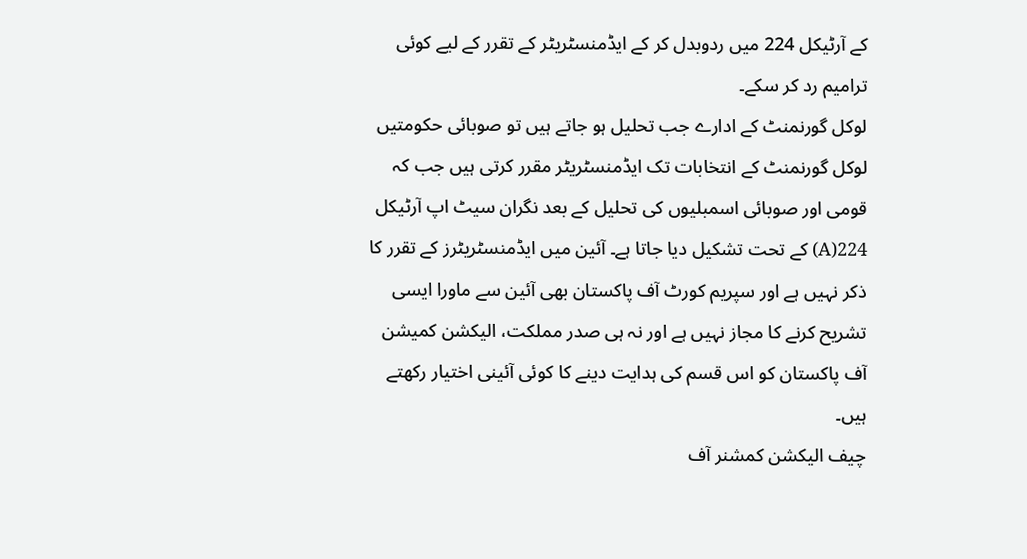کے آرٹیکل 224 میں ردوبدل کر کے ایڈمنسٹریٹر کے تقرر کے لیے کوئی ترامیم رد کر سکے۔
لوکل گورنمنٹ کے ادارے جب تحلیل ہو جاتے ہیں تو صوبائی حکومتیں لوکل گورنمنٹ کے انتخابات تک ایڈمنسٹریٹر مقرر کرتی ہیں جب کہ قومی اور صوبائی اسمبلیوں کی تحلیل کے بعد نگران سیٹ اپ آرٹیکل 224(A) کے تحت تشکیل دیا جاتا ہے۔ آئین میں ایڈمنسٹریٹرز کے تقرر کا ذکر نہیں ہے اور سپریم کورٹ آف پاکستان بھی آئین سے ماورا ایسی تشریح کرنے کا مجاز نہیں ہے اور نہ ہی صدر مملکت، الیکشن کمیشن آف پاکستان کو اس قسم کی ہدایت دینے کا کوئی آئینی اختیار رکھتے ہیں۔
چیف الیکشن کمشنر آف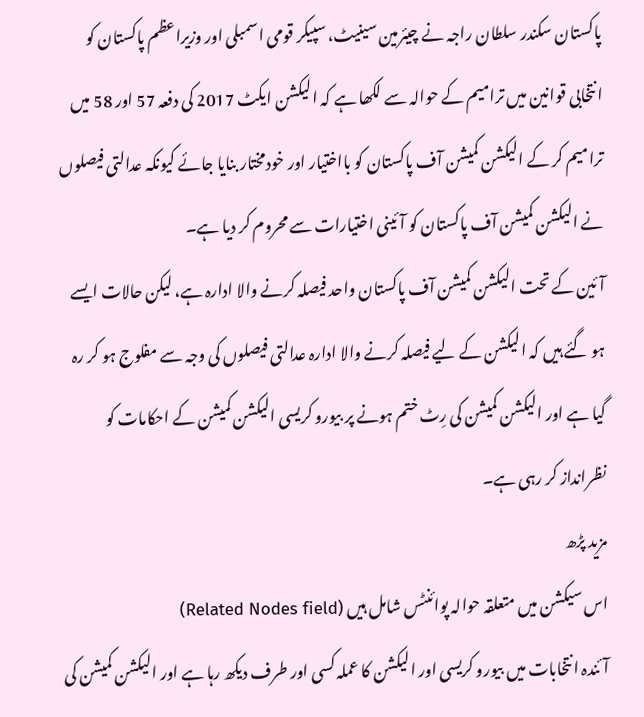پاکستان سکندر سلطان راجہ نے چیئرمین سینیٹ، سپیکر قومی اسمبلی اور وزیراعظم پاکستان کو انتخابی قوانین میں ترامیم کے حوالہ سے لکھا ہے کہ الیکشن ایکٹ 2017 کی دفعہ 57 اور 58 میں ترامیم کر کے الیکشن کمیشن آف پاکستان کو بااختیار اور خودمختار بنایا جائے کیونکہ عدالتی فیصلوں نے الیکشن کمیشن آف پاکستان کو آئینی اختیارات سے محروم کر دیا ہے۔
آئین کے تحت الیکشن کمیشن آف پاکستان واحد فیصلہ کرنے والا ادارہ ہے، لیکن حالات ایسے ہو گئے ہیں کہ الیکشن کے لیے فیصلہ کرنے والا ادارہ عدالتی فیصلوں کی وجہ سے مفلوج ہو کر رہ گیا ہے اور الیکشن کمیشن کی رِٹ ختم ہونے پر بیورو کریسی الیکشن کمیشن کے احکامات کو نظرانداز کر رہی ہے۔
مزید پڑھ
اس سیکشن میں متعلقہ حوالہ پوائنٹس شامل ہیں (Related Nodes field)
آئندہ انتخابات میں بیورو کریسی اور الیکشن کا عملہ کسی اور طرف دیکھ رہا ہے اور الیکشن کمیشن کی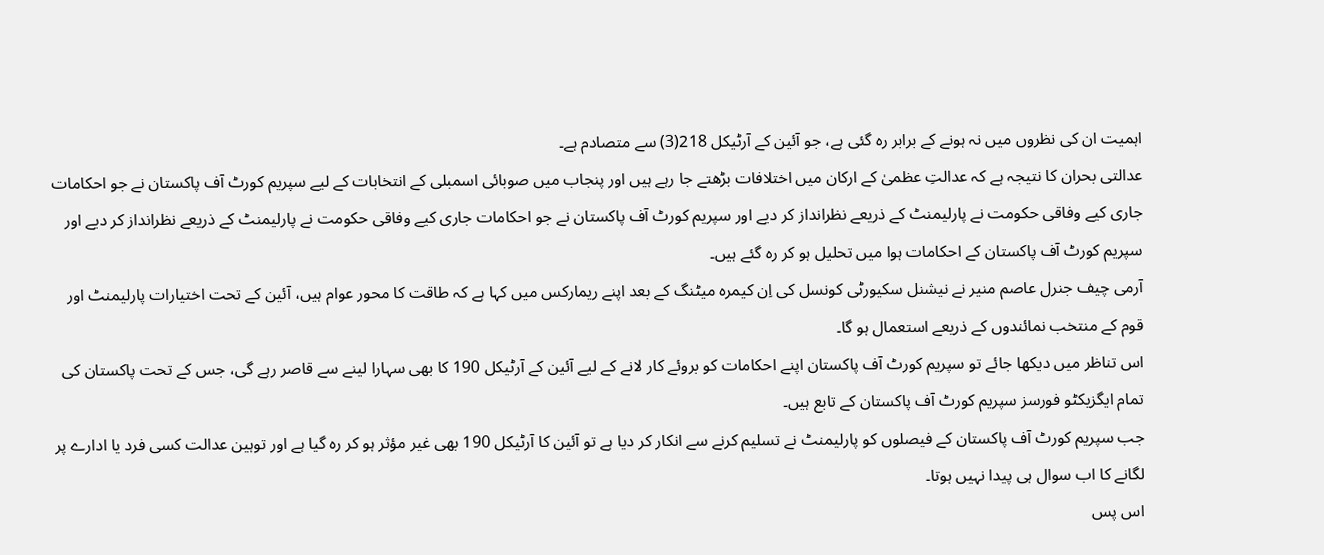اہمیت ان کی نظروں میں نہ ہونے کے برابر رہ گئی ہے، جو آئین کے آرٹیکل 218(3) سے متصادم ہے۔
عدالتی بحران کا نتیجہ ہے کہ عدالتِ عظمیٰ کے ارکان میں اختلافات بڑھتے جا رہے ہیں اور پنجاب میں صوبائی اسمبلی کے انتخابات کے لیے سپریم کورٹ آف پاکستان نے جو احکامات جاری کیے وفاقی حکومت نے پارلیمنٹ کے ذریعے نظرانداز کر دیے اور سپریم کورٹ آف پاکستان نے جو احکامات جاری کیے وفاقی حکومت نے پارلیمنٹ کے ذریعے نظرانداز کر دیے اور سپریم کورٹ آف پاکستان کے احکامات ہوا میں تحلیل ہو کر رہ گئے ہیں۔
آرمی چیف جنرل عاصم منیر نے نیشنل سکیورٹی کونسل کی اِن کیمرہ میٹنگ کے بعد اپنے ریمارکس میں کہا ہے کہ طاقت کا محور عوام ہیں، آئین کے تحت اختیارات پارلیمنٹ اور قوم کے منتخب نمائندوں کے ذریعے استعمال ہو گا۔
اس تناظر میں دیکھا جائے تو سپریم کورٹ آف پاکستان اپنے احکامات کو بروئے کار لانے کے لیے آئین کے آرٹیکل 190 کا بھی سہارا لینے سے قاصر رہے گی، جس کے تحت پاکستان کی تمام ایگزیکٹو فورسز سپریم کورٹ آف پاکستان کے تابع ہیں۔
جب سپریم کورٹ آف پاکستان کے فیصلوں کو پارلیمنٹ نے تسلیم کرنے سے انکار کر دیا ہے تو آئین کا آرٹیکل 190 بھی غیر مؤثر ہو کر رہ گیا ہے اور توہین عدالت کسی فرد یا ادارے پر لگانے کا اب سوال ہی پیدا نہیں ہوتا۔
اس پس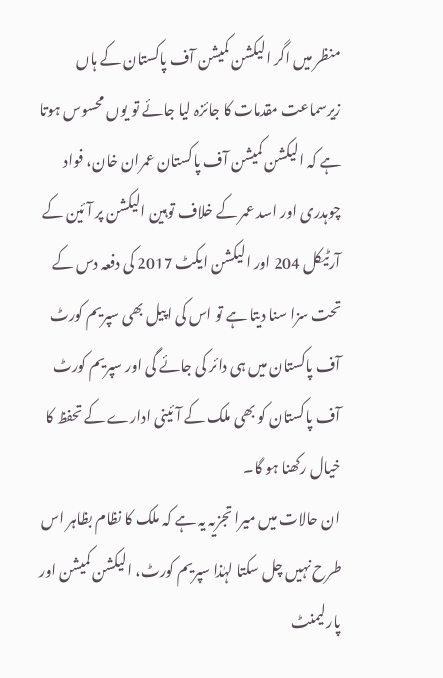منظر میں اگر الیکشن کمیشن آف پاکستان کے ہاں زیرسماعت مقدمات کا جائزہ لیا جائے تو یوں محسوس ہوتا ہے کہ الیکشن کمیشن آف پاکستان عمران خان، فواد چوہدری اور اسد عمر کے خلاف توہین الیکشن پر آئین کے آرٹیکل 204 اور الیکشن ایکٹ 2017 کی دفعہ دس کے تحت سزا سنا دیتا ہے تو اس کی اپیل بھی سپریم کورٹ آف پاکستان میں ہی دائر کی جائے گی اور سپریم کورٹ آف پاکستان کو بھی ملک کے آئینی ادارے کے تحفظ کا خیال رکھنا ہو گا۔
ان حالات میں میرا تجزیہ یہ ہے کہ ملک کا نظام بظاہر اس طرح نہیں چل سکتا لہٰذا سپریم کورٹ، الیکشن کمیشن اور پارلیمنٹ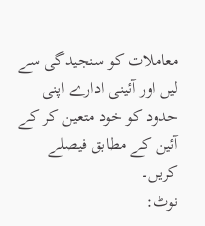معاملات کو سنجیدگی سے لیں اور آئینی ادارے اپنی حدود کو خود متعین کر کے آئین کے مطابق فیصلے کریں۔
نوٹ: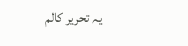یہ تحریر کالم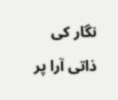نگار کی ذاتی آرا پر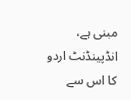مبنی ہے، انڈپینڈنٹ اردو کا اس سے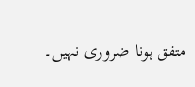متفق ہونا ضروری نہیں۔